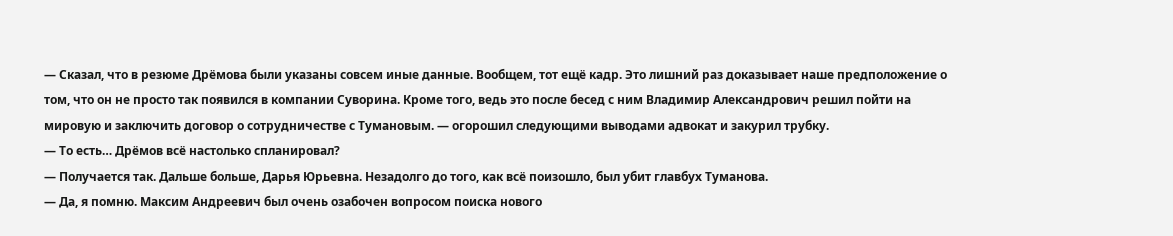— Сказал, что в резюме Дрёмова были указаны совсем иные данные. Вообщем, тот ещё кадр. Это лишний раз доказывает наше предположение о том, что он не просто так появился в компании Суворина. Кроме того, ведь это после бесед с ним Владимир Александрович решил пойти на мировую и заключить договор о сотрудничестве с Тумановым. — огорошил следующими выводами адвокат и закурил трубку.
— То есть… Дрёмов всё настолько спланировал?
— Получается так. Дальше больше, Дарья Юрьевна. Незадолго до того, как всё поизошло, был убит главбух Туманова.
— Да, я помню. Максим Андреевич был очень озабочен вопросом поиска нового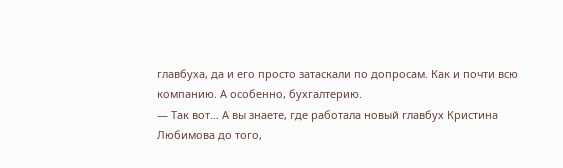главбуха, да и его просто затаскали по допросам. Как и почти всю компанию. А особенно, бухгалтерию.
— Так вот… А вы знаете, где работала новый главбух Кристина Любимова до того,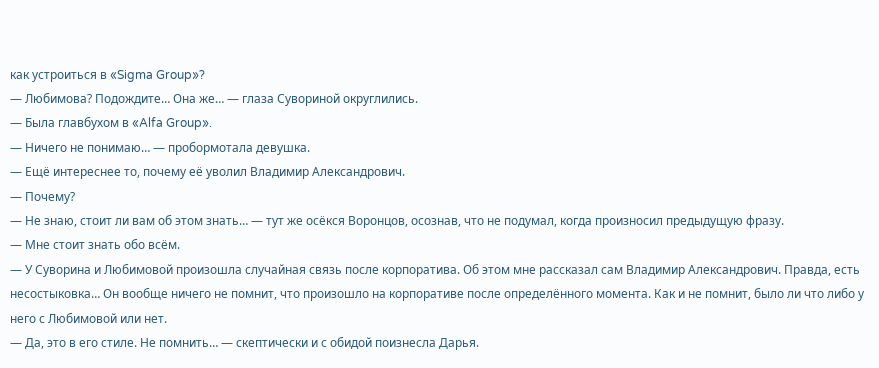как устроиться в «Sigma Group»?
— Любимова? Подождите… Она же… — глаза Сувориной округлились.
— Была главбухом в «Alfa Group».
— Ничего не понимаю… — пробормотала девушка.
— Ещё интереснее то, почему её уволил Владимир Александрович.
— Почему?
— Не знаю, стоит ли вам об этом знать… — тут же осёкся Воронцов, осознав, что не подумал, когда произносил предыдущую фразу.
— Мне стоит знать обо всём.
— У Суворина и Любимовой произошла случайная связь после корпоратива. Об этом мне рассказал сам Владимир Александрович. Правда, есть несостыковка… Он вообще ничего не помнит, что произошло на корпоративе после определённого момента. Как и не помнит, было ли что либо у него с Любимовой или нет.
— Да, это в его стиле. Не помнить… — скептически и с обидой поизнесла Дарья.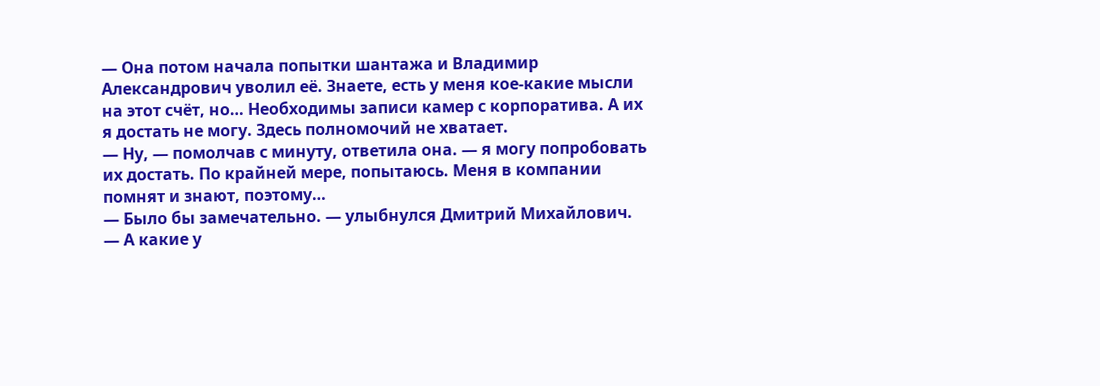— Она потом начала попытки шантажа и Владимир Александрович уволил её. Знаете, есть у меня кое-какие мысли на этот счёт, но… Необходимы записи камер с корпоратива. А их я достать не могу. Здесь полномочий не хватает.
— Ну, — помолчав с минуту, ответила она. — я могу попробовать их достать. По крайней мере, попытаюсь. Меня в компании помнят и знают, поэтому…
— Было бы замечательно. — улыбнулся Дмитрий Михайлович.
— А какие у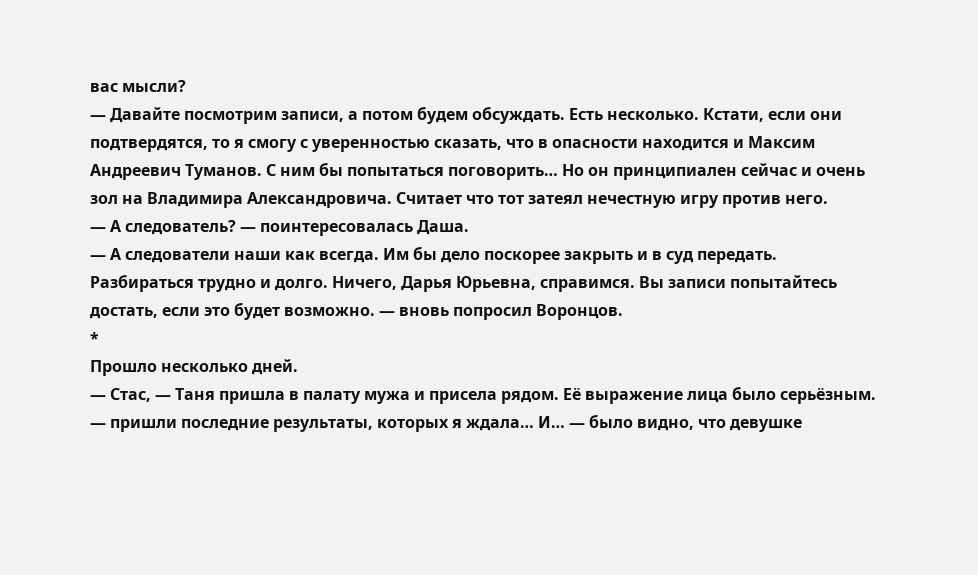вас мысли?
— Давайте посмотрим записи, а потом будем обсуждать. Есть несколько. Кстати, если они подтвердятся, то я смогу с уверенностью сказать, что в опасности находится и Максим Андреевич Туманов. С ним бы попытаться поговорить… Но он принципиален сейчас и очень зол на Владимира Александровича. Считает что тот затеял нечестную игру против него.
— А следователь? — поинтересовалась Даша.
— А следователи наши как всегда. Им бы дело поскорее закрыть и в суд передать. Разбираться трудно и долго. Ничего, Дарья Юрьевна, справимся. Вы записи попытайтесь достать, если это будет возможно. — вновь попросил Воронцов.
*
Прошло несколько дней.
— Стас, — Таня пришла в палату мужа и присела рядом. Её выражение лица было серьёзным. — пришли последние результаты, которых я ждала… И… — было видно, что девушке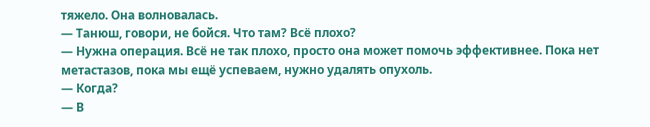тяжело. Она волновалась.
— Танюш, говори, не бойся. Что там? Всё плохо?
— Нужна операция. Всё не так плохо, просто она может помочь эффективнее. Пока нет метастазов, пока мы ещё успеваем, нужно удалять опухоль.
— Когда?
— В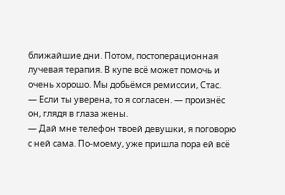ближайшие дни. Потом, постоперационная лучевая терапия. В купе всё может помочь и очень хорошо. Мы добьёмся ремиссии, Стас.
— Если ты уверена, то я согласен. — произнёс он, глядя в глаза жены.
— Дай мне телефон твоей девушки, я поговорю с ней сама. По-моему, уже пришла пора ей всё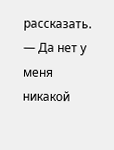рассказать.
— Да нет у меня никакой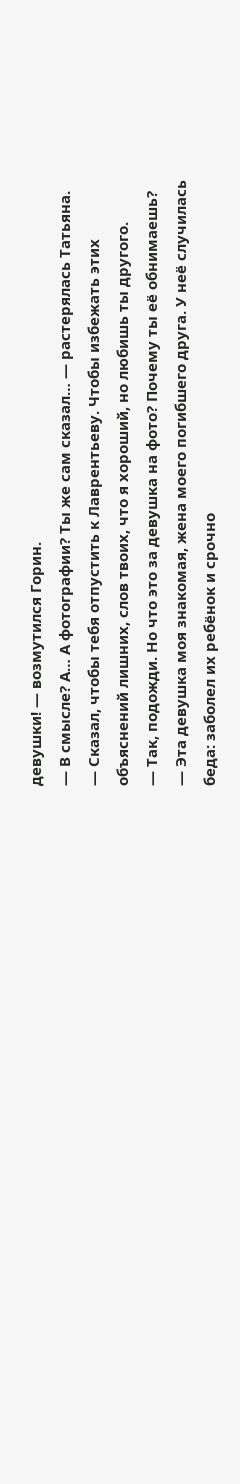девушки! — возмутился Горин.
— В смысле? А… А фотографии? Ты же сам сказал… — растерялась Татьяна.
— Сказал, чтобы тебя отпустить к Лаврентьеву. Чтобы избежать этих объяснений лишних, слов твоих, что я хороший, но любишь ты другого.
— Так, подожди. Но что это за девушка на фото? Почему ты её обнимаешь?
— Эта девушка моя знакомая, жена моего погибшего друга. У неё случилась беда: заболел их ребёнок и срочно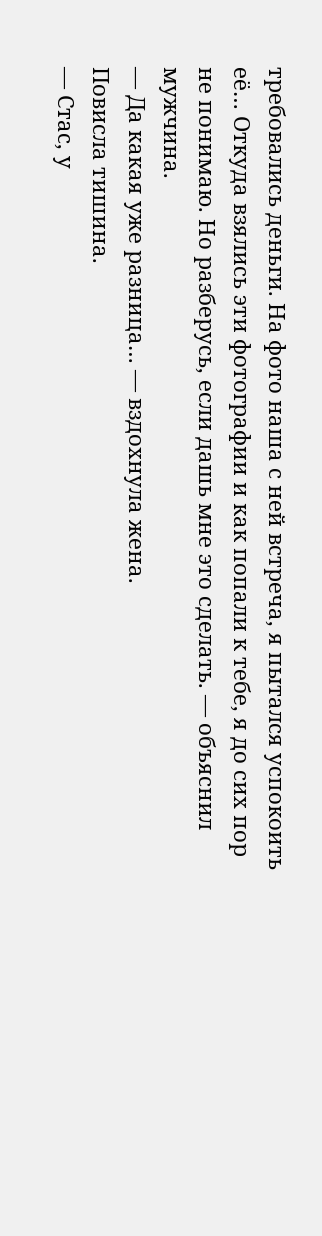требовались деньги. На фото наша с ней встреча, я пытался успокоить её… Откуда взялись эти фотографии и как попали к тебе, я до сих пор не понимаю. Но разберусь, если дашь мне это сделать. — объяснил мужчина.
— Да какая уже разница… — вздохнула жена.
Повисла тишина.
— Стас, у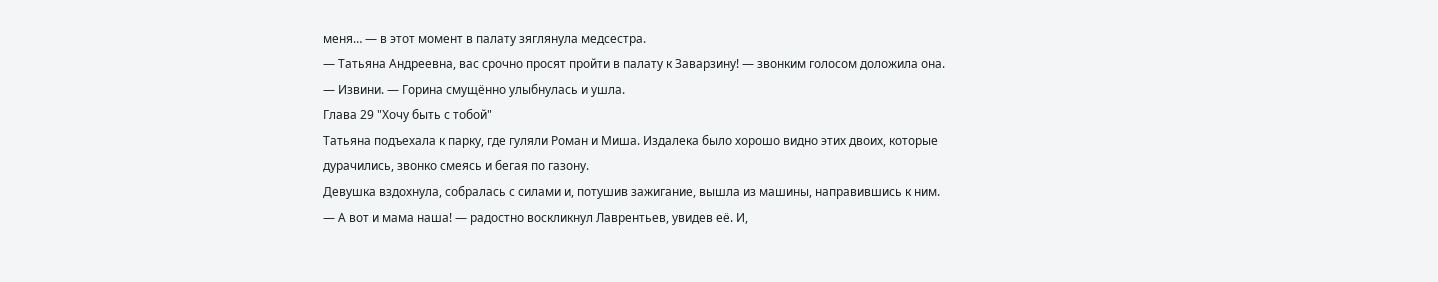меня… — в этот момент в палату зяглянула медсестра.
— Татьяна Андреевна, вас срочно просят пройти в палату к Заварзину! — звонким голосом доложила она.
— Извини. — Горина смущённо улыбнулась и ушла.
Глава 29 "Хочу быть с тобой"
Татьяна подъехала к парку, где гуляли Роман и Миша. Издалека было хорошо видно этих двоих, которые дурачились, звонко смеясь и бегая по газону.
Девушка вздохнула, собралась с силами и, потушив зажигание, вышла из машины, направившись к ним.
— А вот и мама наша! — радостно воскликнул Лаврентьев, увидев её. И,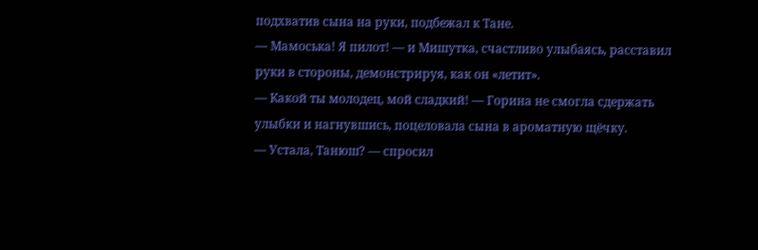подхватив сына на руки, подбежал к Тане.
— Мамоська! Я пилот! — и Мишутка, счастливо улыбаясь, расставил руки в стороны, демонстрируя, как он «летит».
— Какой ты молодец, мой сладкий! — Горина не смогла сдержать улыбки и нагнувшись, поцеловала сына в ароматную щёчку.
— Устала, Танюш? — спросил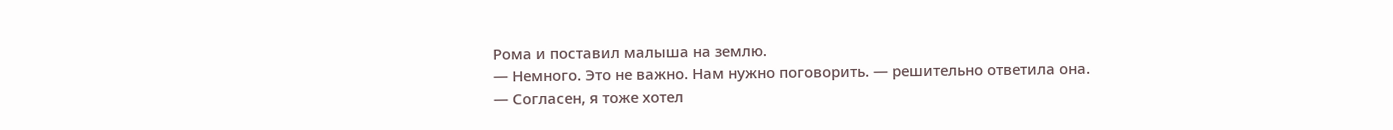Рома и поставил малыша на землю.
— Немного. Это не важно. Нам нужно поговорить. — решительно ответила она.
— Согласен, я тоже хотел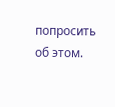попросить об этом.